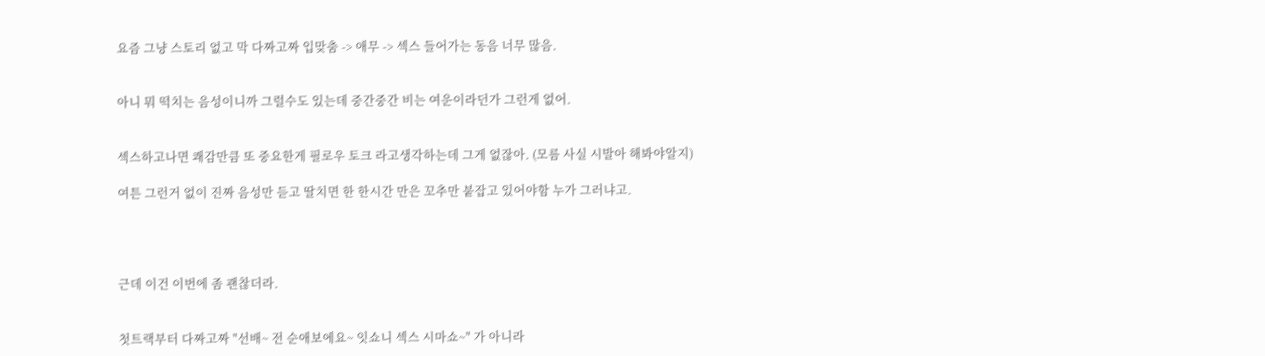요즘 그냥 스토리 없고 막 다짜고짜 입맞춤 -> 애무 -> 섹스 들어가는 동음 너무 많음.


아니 뭐 떡치는 음성이니까 그럴수도 있는데 중간중간 비는 여운이라던가 그런게 없어.


섹스하고나면 쾌감만큼 또 중요한게 필로우 토크 라고생각하는데 그게 없잖아. (모름 사실 시발아 해봐야알지)

여튼 그런거 없이 진짜 음성만 듣고 딸치면 한 한시간 만은 꼬추만 붙잡고 있어야함 누가 그러냐고.




근데 이건 이번에 좀 괜찮더라.


첫트랙부터 다짜고짜 "선배~ 전 순애보에요~ 잇쇼니 섹스 시마쇼~" 가 아니라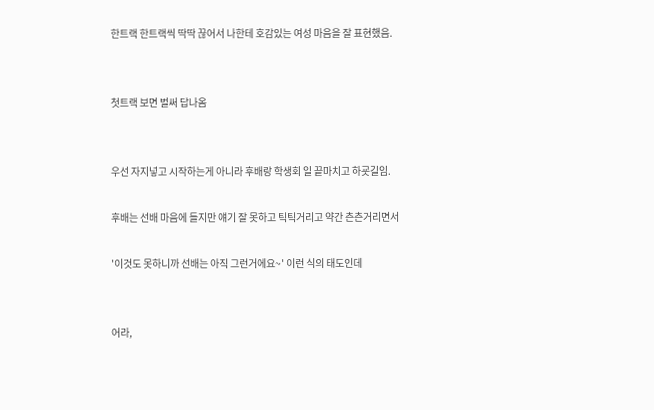한트랙 한트랙씩 딱딱 끊어서 나한테 호감있는 여성 마음을 잘 표현했음.


첫트랙 보면 벌써 답나옴


우선 자지넣고 시작하는게 아니라 후배랑 학생회 일 끝마치고 하굣길임.

후배는 선배 마음에 들지만 얘기 잘 못하고 틱틱거리고 약간 츤츤거리면서

'이것도 못하니까 선배는 아직 그런거에요~' 이런 식의 태도인데


어라,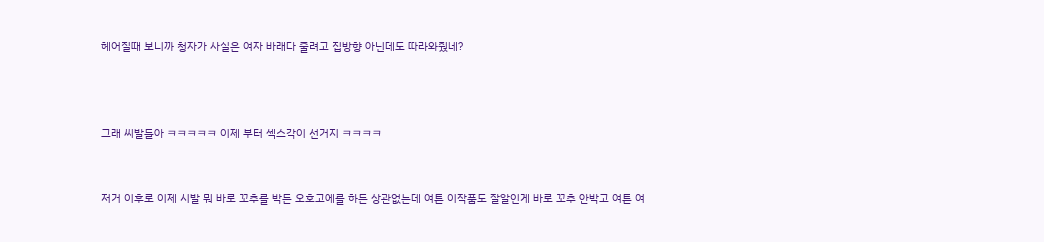헤어질때 보니까 청자가 사실은 여자 바래다 줄려고 집방향 아닌데도 따라와줬네?



그래 씨발들아 ㅋㅋㅋㅋㅋ 이제 부터 섹스각이 선거지 ㅋㅋㅋㅋ


저거 이후로 이제 시발 뭐 바로 꼬추를 박든 오호고에를 하든 상관없는데 여튼 이작품도 잘알인게 바로 꼬추 안박고 여튼 여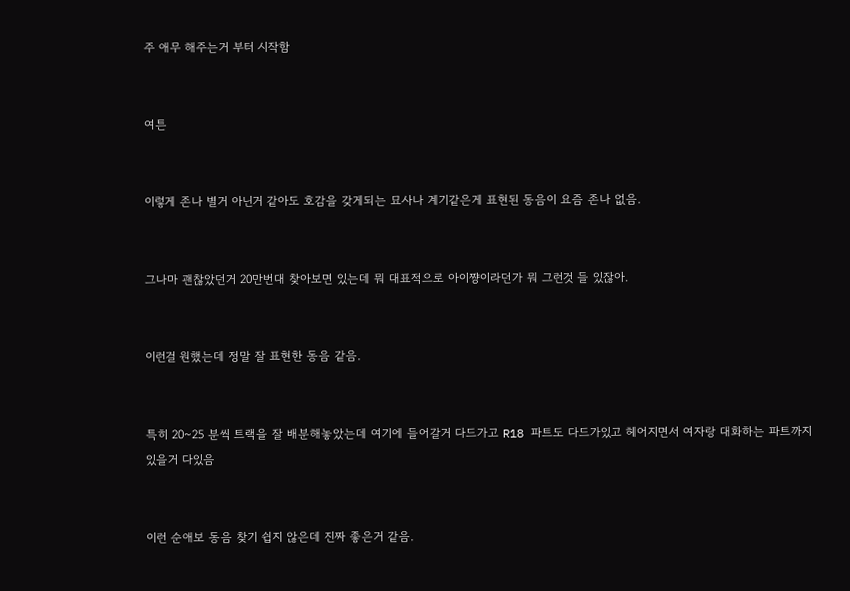주 애무 해주는거 부터 시작함


여튼


이렇게 존나 별거 아닌거 같아도 호감을 갖게되는 묘사나 계기같은게 표현된 동음이 요즘 존나 없음.


그나마 괜찮았던거 20만번대 찾아보면 있는데 뭐 대표적으로 아이쨩이라던가 뭐 그런것 들 있잖아.


이런걸 원했는데 정말 잘 표현한 동음 같음.


특히 20~25 분씩 트랙을 잘 배분해놓았는데 여기에 들어갈거 다드가고 R18 파트도 다드가있고 헤어지면서 여자랑 대화하는 파트까지 있을거 다있음


이런 순애보 동음 찾기 쉽지 않은데 진짜 좋은거 같음.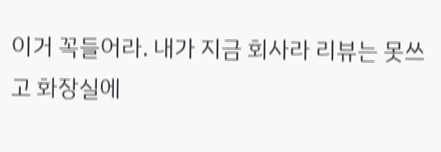이거 꼭들어라. 내가 지금 회사라 리뷰는 못쓰고 화장실에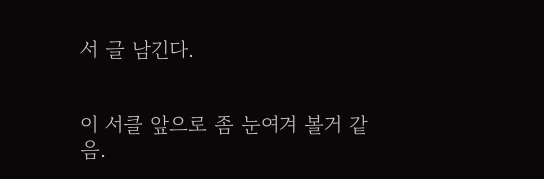서 글 남긴다.


이 서클 앞으로 좀 눈여겨 볼거 같음.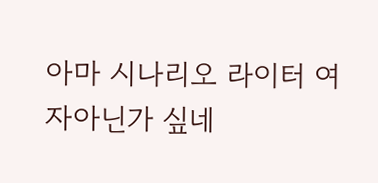아마 시나리오 라이터 여자아닌가 싶네